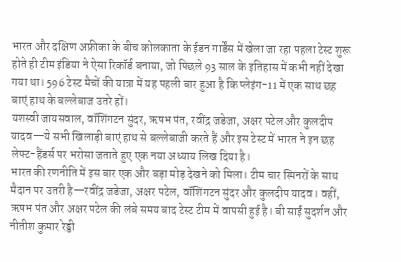भारत और दक्षिण अफ्रीका के बीच कोलकाता के ईडन गार्डेंस में खेला जा रहा पहला टेस्ट शुरू होते ही टीम इंडिया ने ऐसा रिकॉर्ड बनाया, जो पिछले 93 साल के इतिहास में कभी नहीं देखा गया था। 596 टेस्ट मैचों की यात्रा में यह पहली बार हुआ है कि प्लेइंग-11 में एक साथ छह बाएं हाथ के बल्लेबाज उतरे हों।
यशस्वी जायसवाल, वॉशिंगटन सुंदर, ऋषभ पंत, रवींद्र जडेजा, अक्षर पटेल और कुलदीप यादव—ये सभी खिलाड़ी बाएं हाथ से बल्लेबाजी करते हैं और इस टेस्ट में भारत ने इन छह लेफ्ट-हैंडर्स पर भरोसा जताते हुए एक नया अध्याय लिख दिया है।
भारत की रणनीति में इस बार एक और बड़ा मोड़ देखने को मिला। टीम चार स्पिनरों के साथ मैदान पर उतरी है—रवींद्र जडेजा, अक्षर पटेल, वॉशिंगटन सुंदर और कुलदीप यादव। वहीं, ऋषभ पंत और अक्षर पटेल की लंबे समय बाद टेस्ट टीम में वापसी हुई है। बी साईं सुदर्शन और नीतीश कुमार रेड्डी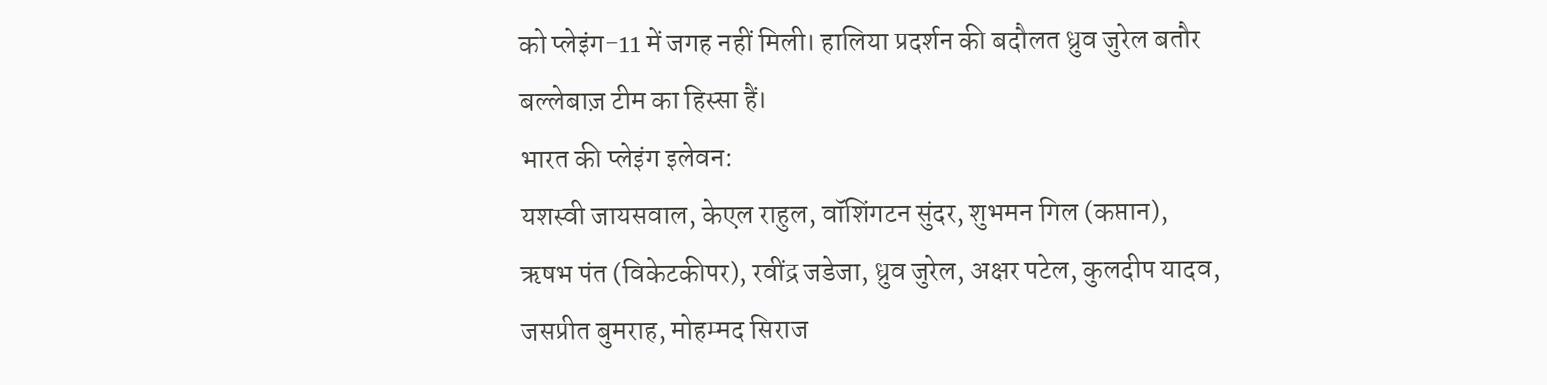को प्लेइंग-11 में जगह नहीं मिली। हालिया प्रदर्शन की बदौलत ध्रुव जुरेल बतौर बल्लेबाज़ टीम का हिस्सा हैं।
भारत की प्लेइंग इलेवन:
यशस्वी जायसवाल, केएल राहुल, वॉशिंगटन सुंदर, शुभमन गिल (कप्तान), ऋषभ पंत (विकेटकीपर), रवींद्र जडेजा, ध्रुव जुरेल, अक्षर पटेल, कुलदीप यादव, जसप्रीत बुमराह, मोहम्मद सिराज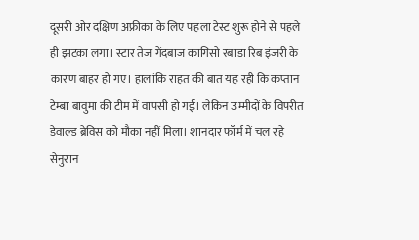दूसरी ओर दक्षिण अफ्रीका के लिए पहला टेस्ट शुरू होने से पहले ही झटका लगा। स्टार तेज गेंदबाज कागिसो रबाडा रिब इंजरी के कारण बाहर हो गए। हालांकि राहत की बात यह रही कि कप्तान टेम्बा बावुमा की टीम में वापसी हो गई। लेकिन उम्मीदों के विपरीत डेवाल्ड ब्रेविस को मौका नहीं मिला। शानदार फॉर्म में चल रहे सेनुरान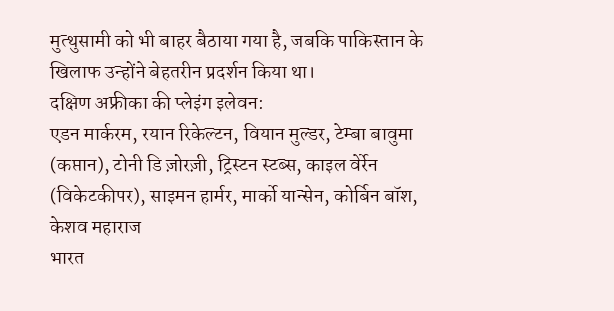मुत्थुसामी को भी बाहर बैठाया गया है, जबकि पाकिस्तान के खिलाफ उन्होंने बेहतरीन प्रदर्शन किया था।
दक्षिण अफ्रीका की प्लेइंग इलेवन:
एडन मार्करम, रयान रिकेल्टन, वियान मुल्डर, टेम्बा बावुमा (कप्तान), टोनी डि ज़ोरज़ी, ट्रिस्टन स्टब्स, काइल वेर्रेन (विकेटकीपर), साइमन हार्मर, मार्को यान्सेन, कोर्बिन बॉश, केशव महाराज
भारत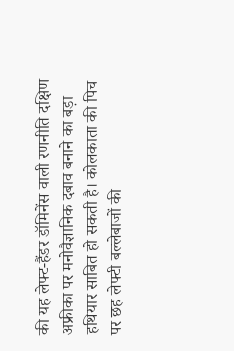की यह लेफ्ट-हैंडर डॉमिनेंस वाली रणनीति दक्षिण अफ्रीका पर मनोवैज्ञानिक दबाव बनाने का बड़ा हथियार साबित हो सकती है। कोलकाता की पिच पर छह लेफ्टी बल्लेबाजों की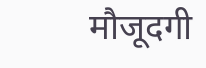मौजूदगी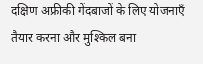दक्षिण अफ्रीकी गेंदबाजों के लिए योजनाएँ तैयार करना और मुश्किल बना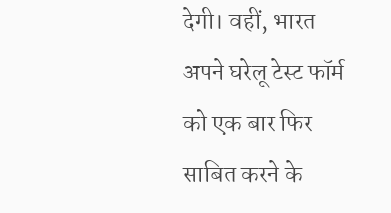देगी। वहीं, भारत अपने घरेलू टेस्ट फॉर्म को एक बार फिर साबित करने के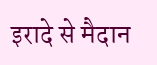इरादे से मैदान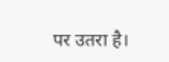पर उतरा है।